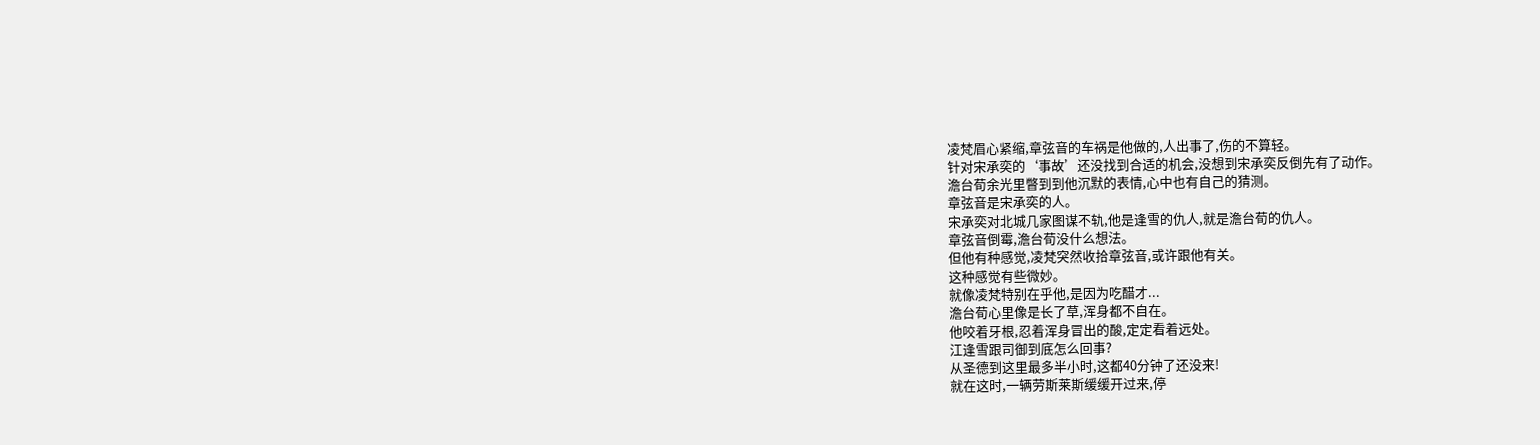凌梵眉心紧缩,章弦音的车祸是他做的,人出事了,伤的不算轻。
针对宋承奕的‘事故’还没找到合适的机会,没想到宋承奕反倒先有了动作。
澹台荀余光里瞥到到他沉默的表情,心中也有自己的猜测。
章弦音是宋承奕的人。
宋承奕对北城几家图谋不轨,他是逢雪的仇人,就是澹台荀的仇人。
章弦音倒霉,澹台荀没什么想法。
但他有种感觉,凌梵突然收拾章弦音,或许跟他有关。
这种感觉有些微妙。
就像凌梵特别在乎他,是因为吃醋才...
澹台荀心里像是长了草,浑身都不自在。
他咬着牙根,忍着浑身冒出的酸,定定看着远处。
江逢雪跟司御到底怎么回事?
从圣德到这里最多半小时,这都40分钟了还没来!
就在这时,一辆劳斯莱斯缓缓开过来,停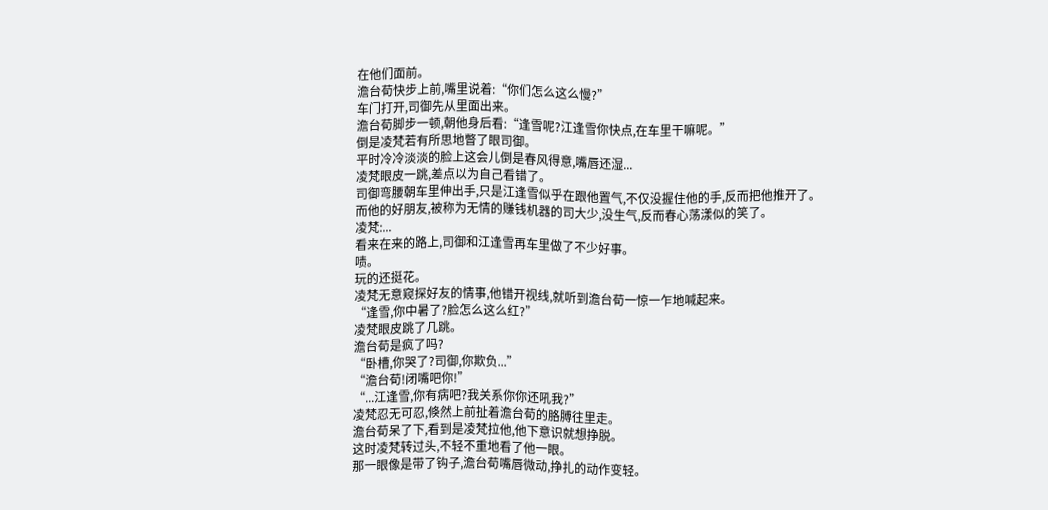在他们面前。
澹台荀快步上前,嘴里说着:“你们怎么这么慢?”
车门打开,司御先从里面出来。
澹台荀脚步一顿,朝他身后看:“逢雪呢?江逢雪你快点,在车里干嘛呢。”
倒是凌梵若有所思地瞥了眼司御。
平时冷冷淡淡的脸上这会儿倒是春风得意,嘴唇还湿...
凌梵眼皮一跳,差点以为自己看错了。
司御弯腰朝车里伸出手,只是江逢雪似乎在跟他置气,不仅没握住他的手,反而把他推开了。
而他的好朋友,被称为无情的赚钱机器的司大少,没生气,反而春心荡漾似的笑了。
凌梵:...
看来在来的路上,司御和江逢雪再车里做了不少好事。
啧。
玩的还挺花。
凌梵无意窥探好友的情事,他错开视线,就听到澹台荀一惊一乍地喊起来。
“逢雪,你中暑了?脸怎么这么红?”
凌梵眼皮跳了几跳。
澹台荀是疯了吗?
“卧槽,你哭了?司御,你欺负...”
“澹台荀!闭嘴吧你!”
“...江逢雪,你有病吧?我关系你你还吼我?”
凌梵忍无可忍,倏然上前扯着澹台荀的胳膊往里走。
澹台荀呆了下,看到是凌梵拉他,他下意识就想挣脱。
这时凌梵转过头,不轻不重地看了他一眼。
那一眼像是带了钩子,澹台荀嘴唇微动,挣扎的动作变轻。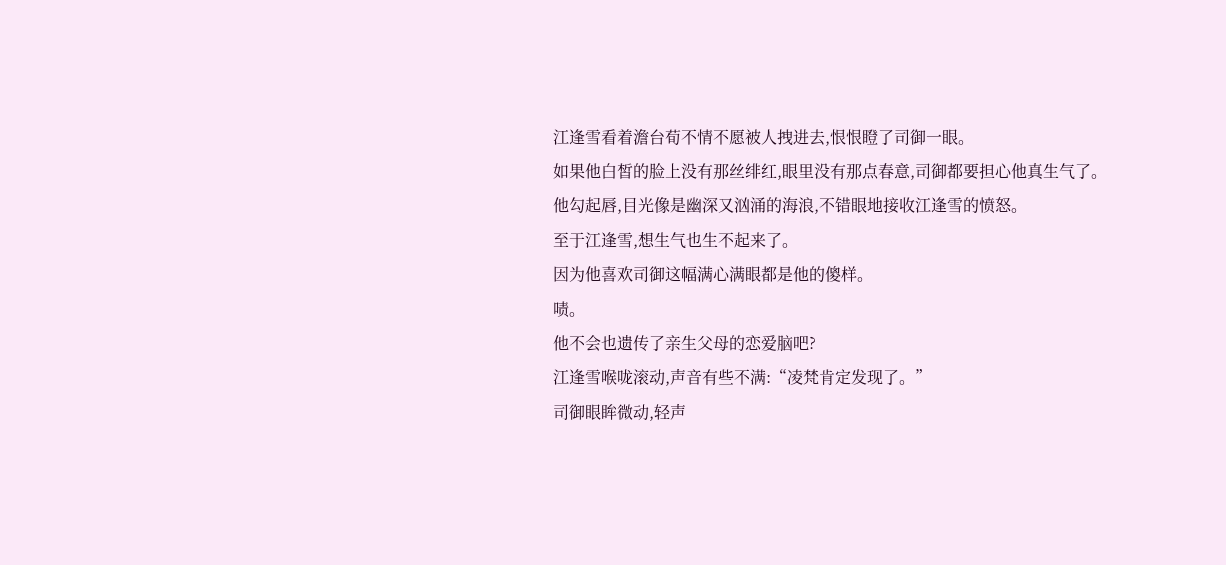江逢雪看着澹台荀不情不愿被人拽进去,恨恨瞪了司御一眼。
如果他白皙的脸上没有那丝绯红,眼里没有那点春意,司御都要担心他真生气了。
他勾起唇,目光像是幽深又汹涌的海浪,不错眼地接收江逢雪的愤怒。
至于江逢雪,想生气也生不起来了。
因为他喜欢司御这幅满心满眼都是他的傻样。
啧。
他不会也遗传了亲生父母的恋爱脑吧?
江逢雪喉咙滚动,声音有些不满:“凌梵肯定发现了。”
司御眼眸微动,轻声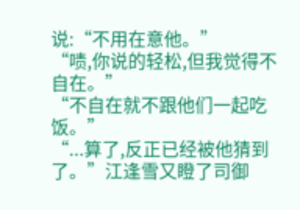说:“不用在意他。”
“啧,你说的轻松,但我觉得不自在。”
“不自在就不跟他们一起吃饭。”
“...算了,反正已经被他猜到了。”江逢雪又瞪了司御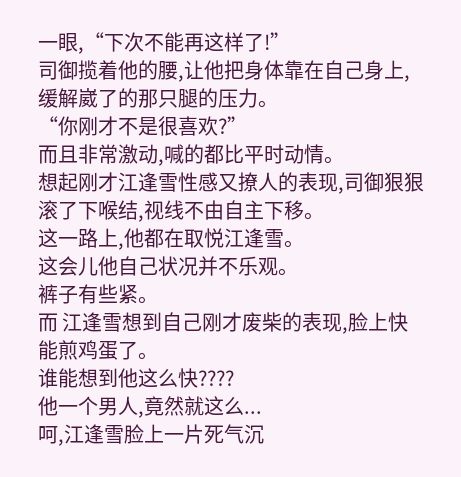一眼,“下次不能再这样了!”
司御揽着他的腰,让他把身体靠在自己身上,缓解崴了的那只腿的压力。
“你刚才不是很喜欢?”
而且非常激动,喊的都比平时动情。
想起刚才江逢雪性感又撩人的表现,司御狠狠滚了下喉结,视线不由自主下移。
这一路上,他都在取悦江逢雪。
这会儿他自己状况并不乐观。
裤子有些紧。
而 江逢雪想到自己刚才废柴的表现,脸上快能煎鸡蛋了。
谁能想到他这么快????
他一个男人,竟然就这么...
呵,江逢雪脸上一片死气沉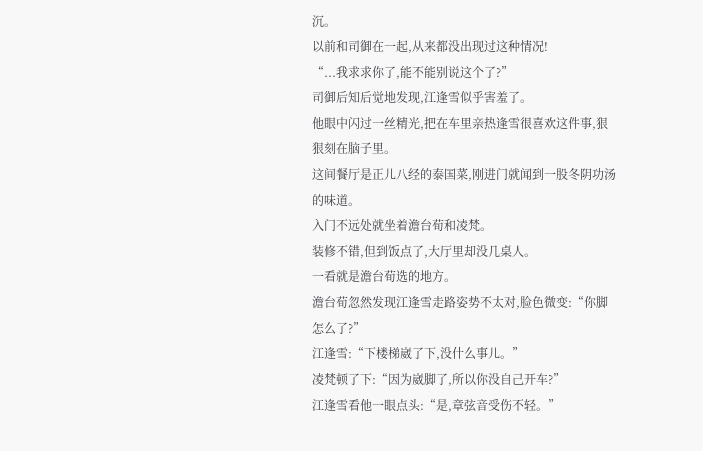沉。
以前和司御在一起,从来都没出现过这种情况!
“...我求求你了,能不能别说这个了?”
司御后知后觉地发现,江逢雪似乎害羞了。
他眼中闪过一丝精光,把在车里亲热逢雪很喜欢这件事,狠狠刻在脑子里。
这间餐厅是正儿八经的泰国菜,刚进门就闻到一股冬阴功汤的味道。
入门不远处就坐着澹台荀和凌梵。
装修不错,但到饭点了,大厅里却没几桌人。
一看就是澹台荀选的地方。
澹台荀忽然发现江逢雪走路姿势不太对,脸色微变:“你脚怎么了?”
江逢雪:“下楼梯崴了下,没什么事儿。”
凌梵顿了下:“因为崴脚了,所以你没自己开车?”
江逢雪看他一眼点头:“是,章弦音受伤不轻。”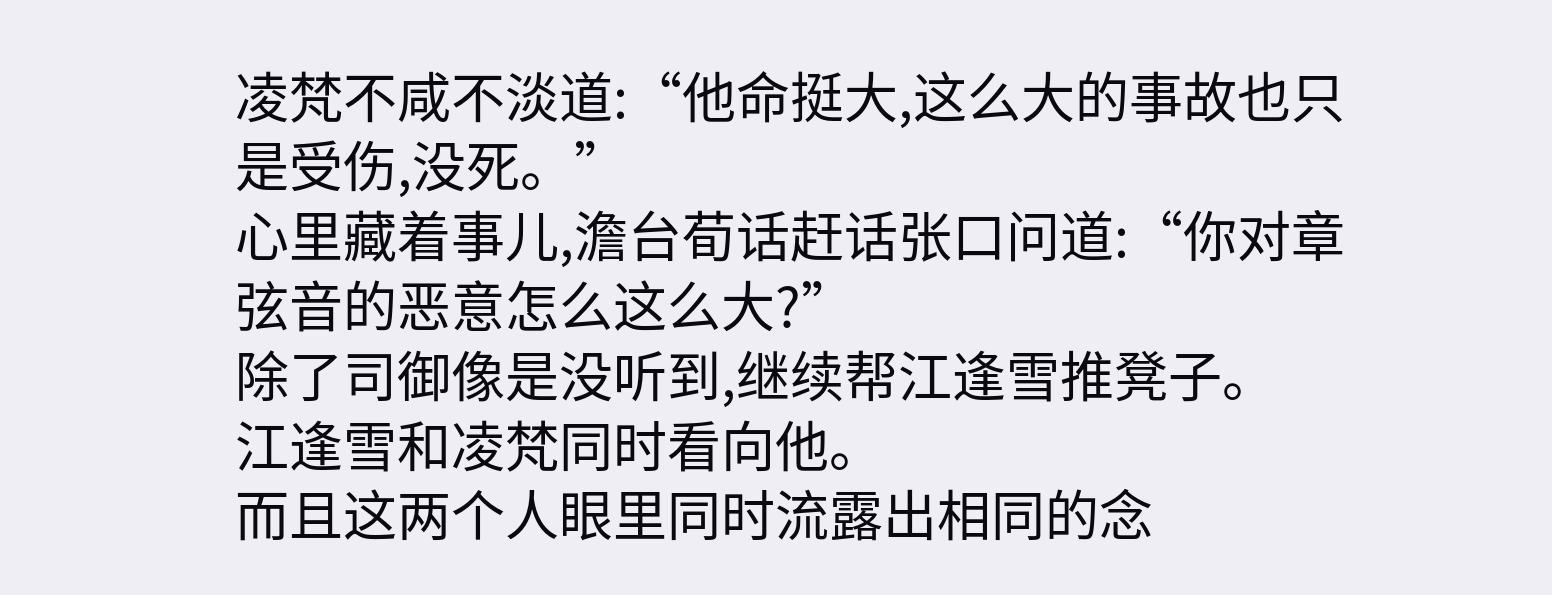凌梵不咸不淡道:“他命挺大,这么大的事故也只是受伤,没死。”
心里藏着事儿,澹台荀话赶话张口问道:“你对章弦音的恶意怎么这么大?”
除了司御像是没听到,继续帮江逢雪推凳子。
江逢雪和凌梵同时看向他。
而且这两个人眼里同时流露出相同的念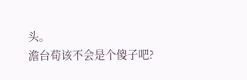头。
澹台荀该不会是个傻子吧?